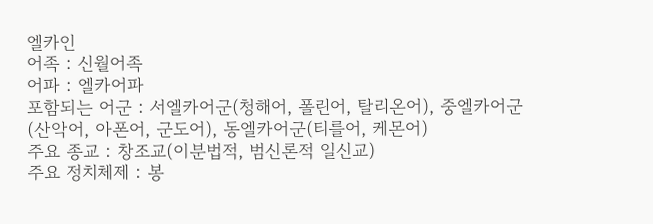엘카인
어족 : 신월어족
어파 : 엘카어파
포함되는 어군 : 서엘카어군(청해어, 폴린어, 탈리온어), 중엘카어군(산악어, 아폰어, 군도어), 동엘카어군(티를어, 케몬어)
주요 종교 : 창조교(이분법적, 범신론적 일신교)
주요 정치체제 : 봉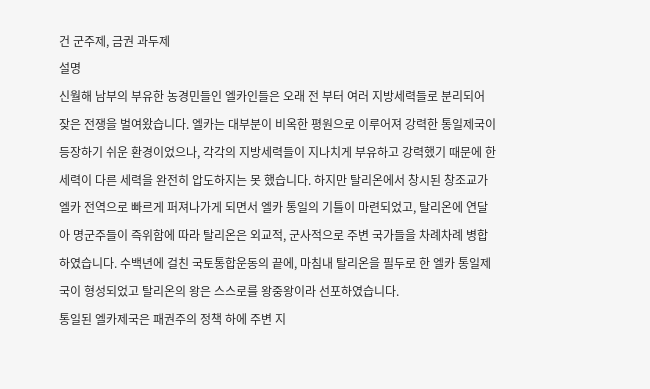건 군주제, 금권 과두제
설명
신월해 남부의 부유한 농경민들인 엘카인들은 오래 전 부터 여러 지방세력들로 분리되어 잦은 전쟁을 벌여왔습니다. 엘카는 대부분이 비옥한 평원으로 이루어져 강력한 통일제국이 등장하기 쉬운 환경이었으나, 각각의 지방세력들이 지나치게 부유하고 강력했기 때문에 한 세력이 다른 세력을 완전히 압도하지는 못 했습니다. 하지만 탈리온에서 창시된 창조교가 엘카 전역으로 빠르게 퍼져나가게 되면서 엘카 통일의 기틀이 마련되었고, 탈리온에 연달아 명군주들이 즉위함에 따라 탈리온은 외교적, 군사적으로 주변 국가들을 차례차례 병합하였습니다. 수백년에 걸친 국토통합운동의 끝에, 마침내 탈리온을 필두로 한 엘카 통일제국이 형성되었고 탈리온의 왕은 스스로를 왕중왕이라 선포하였습니다.
통일된 엘카제국은 패권주의 정책 하에 주변 지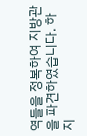역들을 정복하여 지방관을 파견하였습니다. 하지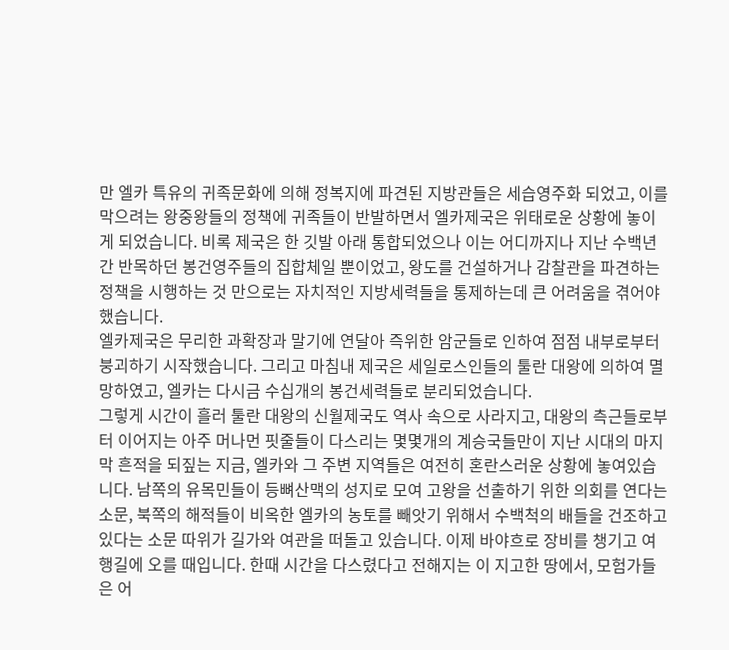만 엘카 특유의 귀족문화에 의해 정복지에 파견된 지방관들은 세습영주화 되었고, 이를 막으려는 왕중왕들의 정책에 귀족들이 반발하면서 엘카제국은 위태로운 상황에 놓이게 되었습니다. 비록 제국은 한 깃발 아래 통합되었으나 이는 어디까지나 지난 수백년간 반목하던 봉건영주들의 집합체일 뿐이었고, 왕도를 건설하거나 감찰관을 파견하는 정책을 시행하는 것 만으로는 자치적인 지방세력들을 통제하는데 큰 어려움을 겪어야 했습니다.
엘카제국은 무리한 과확장과 말기에 연달아 즉위한 암군들로 인하여 점점 내부로부터 붕괴하기 시작했습니다. 그리고 마침내 제국은 세일로스인들의 툴란 대왕에 의하여 멸망하였고, 엘카는 다시금 수십개의 봉건세력들로 분리되었습니다.
그렇게 시간이 흘러 툴란 대왕의 신월제국도 역사 속으로 사라지고, 대왕의 측근들로부터 이어지는 아주 머나먼 핏줄들이 다스리는 몇몇개의 계승국들만이 지난 시대의 마지막 흔적을 되짚는 지금, 엘카와 그 주변 지역들은 여전히 혼란스러운 상황에 놓여있습니다. 남쪽의 유목민들이 등뼈산맥의 성지로 모여 고왕을 선출하기 위한 의회를 연다는 소문, 북쪽의 해적들이 비옥한 엘카의 농토를 빼앗기 위해서 수백척의 배들을 건조하고 있다는 소문 따위가 길가와 여관을 떠돌고 있습니다. 이제 바야흐로 장비를 챙기고 여행길에 오를 때입니다. 한때 시간을 다스렸다고 전해지는 이 지고한 땅에서, 모험가들은 어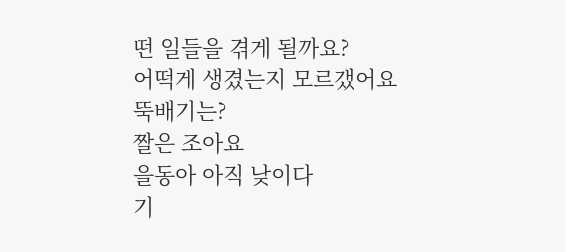떤 일들을 겪게 될까요?
어떡게 생겼는지 모르갰어요
뚝배기는?
짤은 조아요
을동아 아직 낮이다
기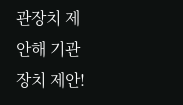관장치 제안해 기관장치 제안!